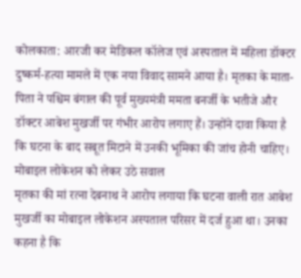कोलकाता: आरजी कर मेडिकल कॉलेज एवं अस्पताल में महिला डॉक्टर दुष्कर्म-हत्या मामले में एक नया विवाद सामने आया है। मृतका के माता-पिता ने पश्चिम बंगाल की पूर्व मुख्यमंत्री ममता बनर्जी के भतीजे और डॉक्टर आबेश मुखर्जी पर गंभीर आरोप लगाए हैं। उन्होंने दावा किया है कि घटना के बाद सबूत मिटाने में उनकी भूमिका की जांच होनी चाहिए।
मोबाइल लोकेशन को लेकर उठे सवाल
मृतका की मां रत्ना देबनाथ ने आरोप लगाया कि घटना वाली रात आबेश मुखर्जी का मोबाइल लोकेशन अस्पताल परिसर में दर्ज हुआ था। उनका कहना है कि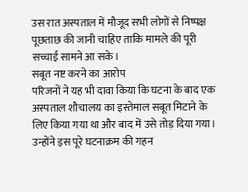उस रात अस्पताल में मौजूद सभी लोगों से निष्पक्ष पूछताछ की जानी चाहिए ताकि मामले की पूरी सच्चाई सामने आ सके।
सबूत नष्ट करने का आरोप
परिजनों ने यह भी दावा किया कि घटना के बाद एक अस्पताल शौचालय का इस्तेमाल सबूत मिटाने के लिए किया गया था और बाद में उसे तोड़ दिया गया। उन्होंने इस पूरे घटनाक्रम की गहन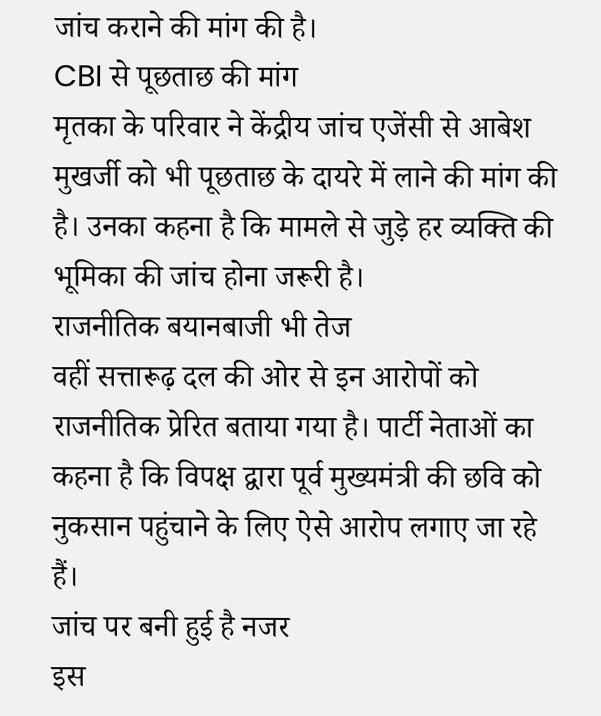जांच कराने की मांग की है।
CBI से पूछताछ की मांग
मृतका के परिवार ने केंद्रीय जांच एजेंसी से आबेश मुखर्जी को भी पूछताछ के दायरे में लाने की मांग की है। उनका कहना है कि मामले से जुड़े हर व्यक्ति की भूमिका की जांच होना जरूरी है।
राजनीतिक बयानबाजी भी तेज
वहीं सत्तारूढ़ दल की ओर से इन आरोपों को राजनीतिक प्रेरित बताया गया है। पार्टी नेताओं का कहना है कि विपक्ष द्वारा पूर्व मुख्यमंत्री की छवि को नुकसान पहुंचाने के लिए ऐसे आरोप लगाए जा रहे हैं।
जांच पर बनी हुई है नजर
इस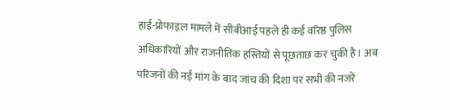हाई-प्रोफाइल मामले में सीबीआई पहले ही कई वरिष्ठ पुलिस अधिकारियों और राजनीतिक हस्तियों से पूछताछ कर चुकी है। अब परिजनों की नई मांग के बाद जांच की दिशा पर सभी की नजरें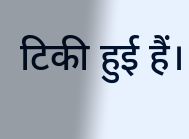टिकी हुई हैं।